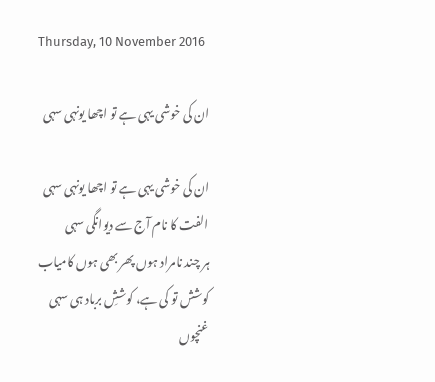Thursday, 10 November 2016

ان کی خوشی یہی ہے تو اچھا یونہی سہی

ان کی خوشی یہی ہے تو اچھا یونہی سہی
الفت کا نام آج سے دیوانگی سہی
ہر چند نامراد ہوں پھر بھی ہوں کامیاب
کوشش تو کی ہے، کوششِ برباد ہی سہی
غنچوں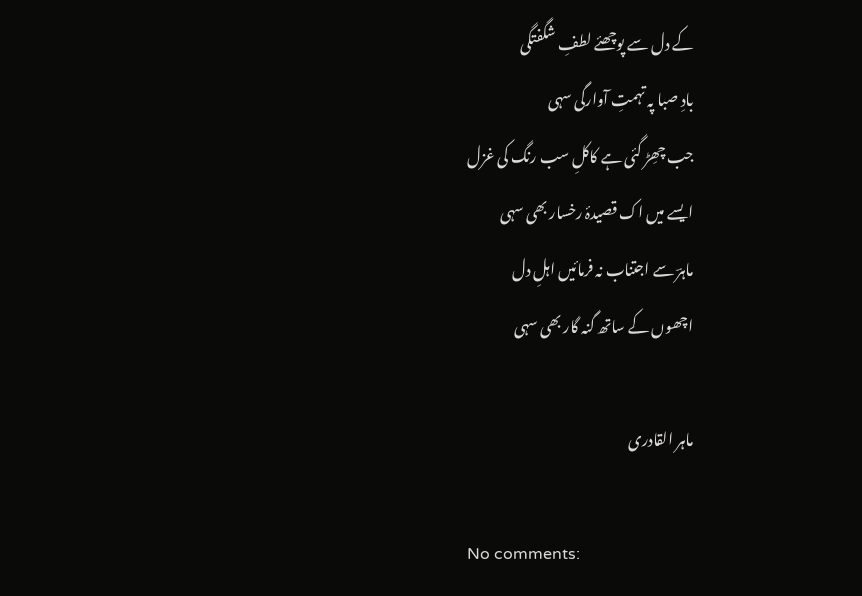کے دل سے پوچھئے لطفِ شگفتگی
بادِ صبا پہ تہمتِ آوارگی سہی
جب چھِڑ گئی ہے کاکلِ سب رنگ کی غزل
ایسے میں اک قصیدۂ رخسار بھی سہی
ماہرؔ سے اجتناب نہ فرمائیں اہلِ دل
اچھوں کے ساتھ گنہ گار بھی سہی

ماہر القادری

No comments: